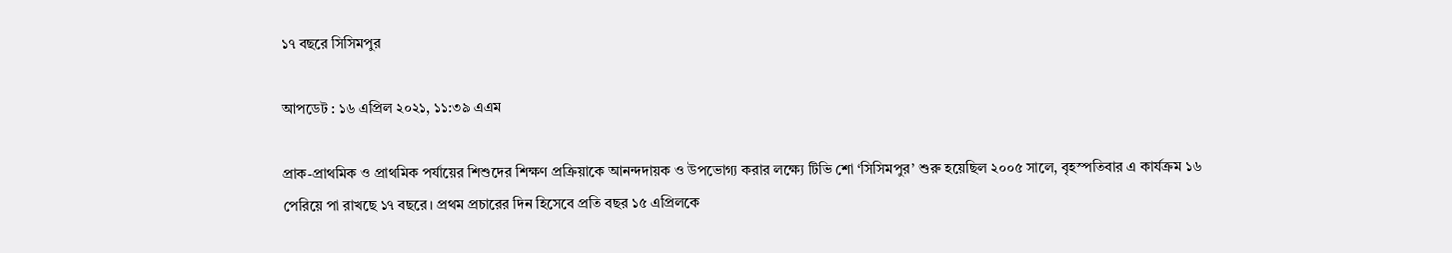১৭ বছরে সিসিমপুর

আপডেট : ১৬ এপ্রিল ২০২১, ১১:৩৯ এএম

প্রাক-প্রাথমিক ও প্রাথমিক পর্যায়ের শিশুদের শিক্ষণ প্রক্রিয়াকে আনন্দদায়ক ও উপভোগ্য করার লক্ষ্যে টিভি শো ‘সিসিমপুর’ শুরু হয়েছিল ২০০৫ সালে, বৃহস্পতিবার এ কার্যক্রম ১৬ পেরিয়ে পা রাখছে ১৭ বছরে। প্রথম প্রচারের দিন হিসেবে প্রতি বছর ১৫ এপ্রিলকে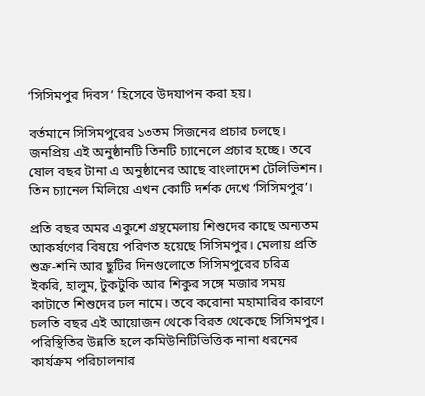‘সিসিমপুর দিবস’ হিসেবে উদযাপন করা হয়।

বর্তমানে সিসিমপুরের ১৩তম সিজনের প্রচার চলছে। জনপ্রিয় এই অনুষ্ঠানটি তিনটি চ্যানেলে প্রচার হচ্ছে। তবে ষোল বছর টানা এ অনুষ্ঠানের আছে বাংলাদেশ টেলিভিশন। তিন চ্যানেল মিলিয়ে এখন কোটি দর্শক দেখে ‘সিসিমপুর’।

প্রতি বছর অমর একুশে গ্রন্থমেলায় শিশুদের কাছে অন্যতম আকর্ষণের বিষয়ে পরিণত হয়েছে সিসিমপুর। মেলায় প্রতি শুক্র-শনি আর ছুটির দিনগুলোতে সিসিমপুরের চরিত্র ইকরি, হালুম, টুকটুকি আর শিকুর সঙ্গে মজার সময় কাটাতে শিশুদের ঢল নামে। তবে করোনা মহামারির কারণে চলতি বছর এই আয়োজন থেকে বিরত থেকেছে সিসিমপুর। পরিস্থিতির উন্নতি হলে কমিউনিটিভিত্তিক নানা ধরনের কার্যক্রম পরিচালনার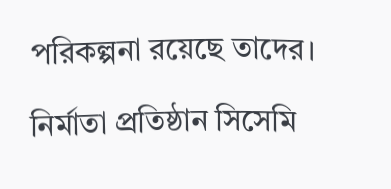পরিকল্পনা রয়েছে তাদের।

নির্মাতা প্রতিষ্ঠান সিসেমি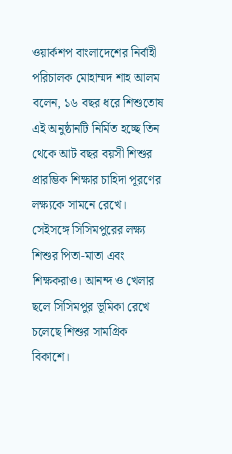ওয়ার্কশপ বাংলাদেশের নির্বাহী পরিচালক মোহাম্মদ শাহ আলম বলেন, ১৬ বছর ধরে শিশুতোষ এই অনুষ্ঠানটি নির্মিত হচ্ছে তিন থেকে আট বছর বয়সী শিশুর প্রারম্ভিক শিক্ষার চাহিদা পূরণের লক্ষ্যকে সামনে রেখে। সেইসঙ্গে সিসিমপুরের লক্ষ্য শিশুর পিতা-মাতা এবং শিক্ষকরাও। আনন্দ ও খেলার ছলে সিসিমপুর ভূমিকা রেখে চলেছে শিশুর সামগ্রিক বিকাশে।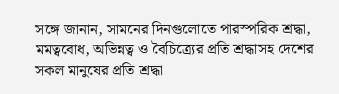সঙ্গে জানান, সামনের দিনগুলোতে পারস্পরিক শ্রদ্ধা, মমত্ববোধ, অভিন্নত্ব ও বৈচিত্র্যের প্রতি শ্রদ্ধাসহ দেশের সকল মানুষের প্রতি শ্রদ্ধা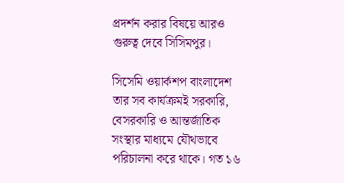প্রদর্শন করার বিষয়ে আরও গুরুত্ব দেবে সিসিমপুর।

সিসেমি ওয়ার্কশপ বাংলাদেশ তার সব কার্যক্রমই সরকারি, বেসরকারি ও আন্তর্জাতিক সংস্থার মাধ্যমে যৌথভাবে পরিচালনা করে থাকে। গত ১৬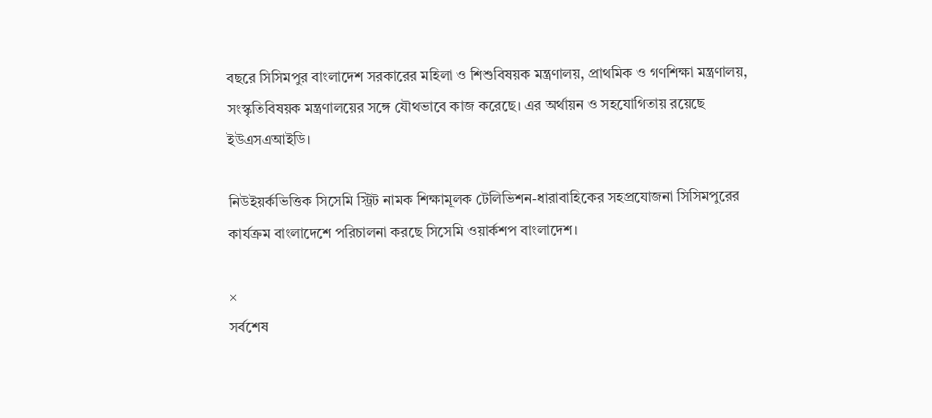বছরে সিসিমপুর বাংলাদেশ সরকারের মহিলা ও শিশুবিষয়ক মন্ত্রণালয়, প্রাথমিক ও গণশিক্ষা মন্ত্রণালয়, সংস্কৃতিবিষয়ক মন্ত্রণালয়ের সঙ্গে যৌথভাবে কাজ করেছে। এর অর্থায়ন ও সহযোগিতায় রয়েছে ইউএসএআইডি।

নিউইয়র্কভিত্তিক সিসেমি স্ট্রিট নামক শিক্ষামূলক টেলিভিশন-ধারাবাহিকের সহপ্রযোজনা সিসিমপুরের কার্যক্রম বাংলাদেশে পরিচালনা করছে সিসেমি ওয়ার্কশপ বাংলাদেশ।

×
সর্বশেষ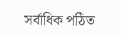সর্বাধিক পঠিত